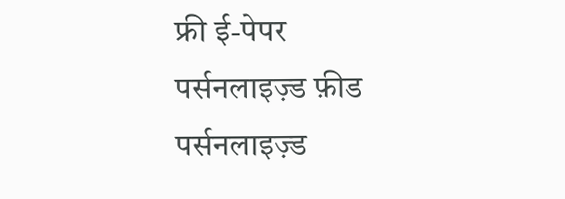फ्री ई-पेपर
पर्सनलाइज़्ड फ़ीड
पर्सनलाइज़्ड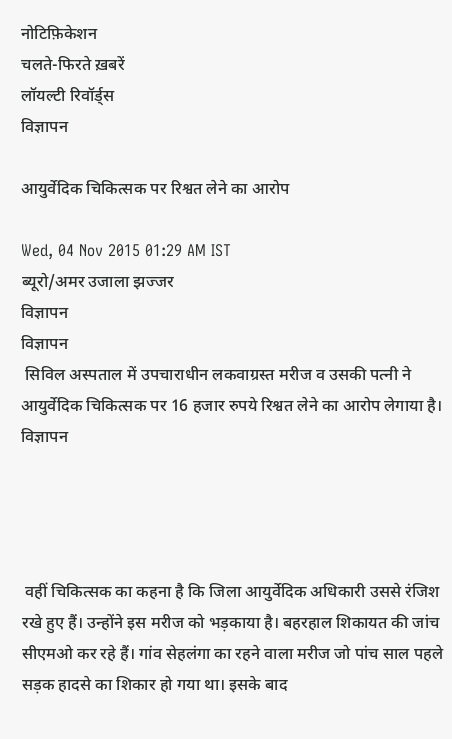नोटिफ़िकेशन
चलते-फिरते ख़बरें
लॉयल्टी रिवॉर्ड्स
विज्ञापन

आयुर्वेदिक चिकित्सक पर रिश्वत लेने का आरोप

Wed, 04 Nov 2015 01:29 AM IST
ब्यूरो/अमर उजाला झज्जर
विज्ञापन
विज्ञापन
 सिविल अस्पताल में उपचाराधीन लकवाग्रस्त मरीज व उसकी पत्नी ने आयुर्वेदिक चिकित्सक पर 16 हजार रुपये रिश्वत लेने का आरोप लेगाया है।
विज्ञापन




 वहीं चिकित्सक का कहना है कि जिला आयुर्वेदिक अधिकारी उससे रंजिश रखे हुए हैं। उन्होंने इस मरीज को भड़काया है। बहरहाल शिकायत की जांच सीएमओ कर रहे हैं। गांव सेहलंगा का रहने वाला मरीज जो पांच साल पहले सड़क हादसे का शिकार हो गया था। इसके बाद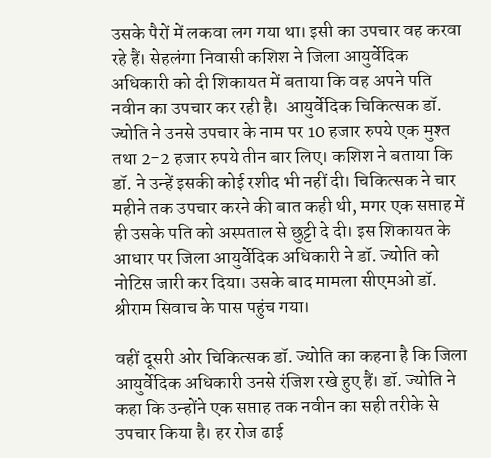उसके पैरों में लकवा लग गया था। इसी का उपचार वह करवा रहे हैं। सेहलंगा निवासी कशिश ने जिला आयुर्वेदिक अधिकारी को दी शिकायत में बताया कि वह अपने पति नवीन का उपचार कर रही है।  आयुर्वेदिक चिकित्सक डॉ. ज्योति ने उनसे उपचार के नाम पर 10 हजार रुपये एक मुश्त तथा 2-2 हजार रुपये तीन बार लिए। कशिश ने बताया कि डॉ. ने उन्हें इसकी कोई रशीद भी नहीं दी। चिकित्सक ने चार महीने तक उपचार करने की बात कही थी, मगर एक सप्ताह में ही उसके पति को अस्पताल से छुट्टी दे दी। इस शिकायत के आधार पर जिला आयुर्वेदिक अधिकारी ने डॉ. ज्योति को नोटिस जारी कर दिया। उसके बाद मामला सीएमओ डॉ. श्रीराम सिवाच के पास पहुंच गया।

वहीं दूसरी ओर चिकित्सक डॉ. ज्योति का कहना है कि जिला आयुर्वेदिक अधिकारी उनसे रंजिश रखे हुए हैं। डॉ. ज्योति ने कहा कि उन्होंने एक सप्ताह तक नवीन का सही तरीके से उपचार किया है। हर रोज ढाई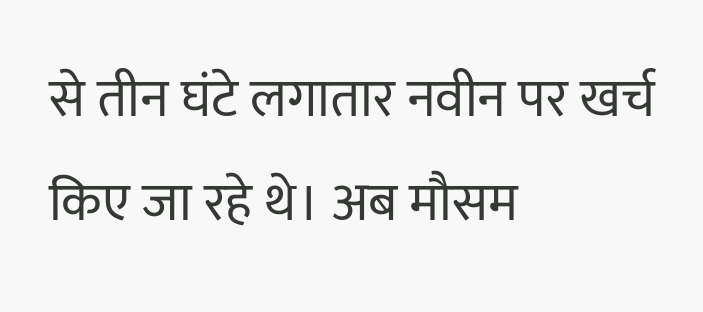से तीन घंटे लगातार नवीन पर खर्च किए जा रहे थे। अब मौसम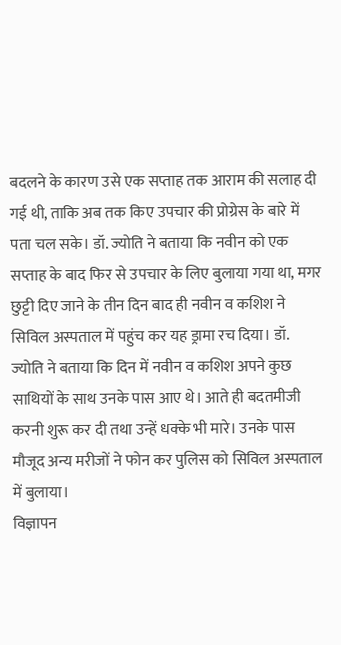बदलने के कारण उसे एक सप्ताह तक आराम की सलाह दी गई थी, ताकि अब तक किए उपचार की प्रोग्रेस के बारे में पता चल सके। डॉ. ज्योति ने बताया कि नवीन को एक सप्ताह के बाद फिर से उपचार के लिए बुलाया गया था, मगर छुट्टी दिए जाने के तीन दिन बाद ही नवीन व कशिश ने सिविल अस्पताल में पहुंच कर यह ड्रामा रच दिया। डॉ. ज्योति ने बताया कि दिन में नवीन व कशिश अपने कुछ साथियों के साथ उनके पास आए थे। आते ही बदतमीजी करनी शुरू कर दी तथा उन्हें धक्के भी मारे। उनके पास मौजूद अन्य मरीजों ने फोन कर पुलिस को सिविल अस्पताल में बुलाया।
विज्ञापन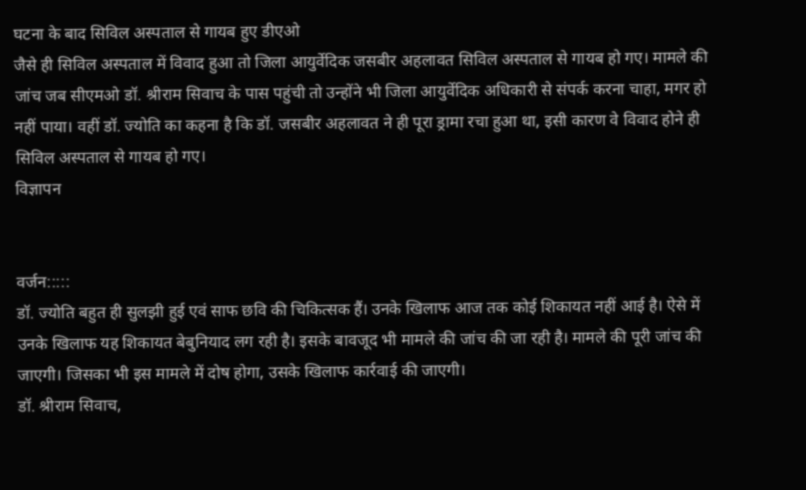घटना के बाद सिविल अस्पताल से गायब हुए डीएओ
जैसे ही सिविल अस्पताल में विवाद हुआ तो जिला आयुर्वेदिक जसबीर अहलावत सिविल अस्पताल से गायब हो गए। मामले की जांच जब सीएमओ डॉ. श्रीराम सिवाच के पास पहुंची तो उन्होंने भी जिला आयुर्वेदिक अधिकारी से संपर्क करना चाहा, मगर हो नहीं पाया। वहीं डॉ. ज्योति का कहना है कि डॉ. जसबीर अहलावत ने ही पूरा ड्रामा रचा हुआ था, इसी कारण वे विवाद होने ही सिविल अस्पताल से गायब हो गए।
विज्ञापन


वर्जन:::::
डॉ. ज्योति बहुत ही सुलझी हुई एवं साफ छवि की चिकित्सक हैं। उनके खिलाफ आज तक कोई शिकायत नहीं आई है। ऐसे में उनके खिलाफ यह शिकायत बेबुनियाद लग रही है। इसके बावजूद भी मामले की जांच की जा रही है। मामले की पूरी जांच की जाएगी। जिसका भी इस मामले में दोष होगा, उसके खिलाफ कार्रवाई की जाएगी।
डॉ. श्रीराम सिवाच,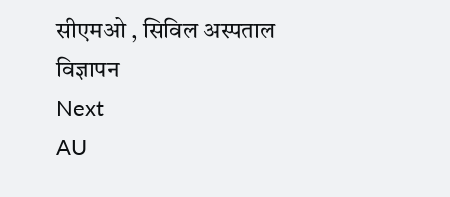सीएमओ , सिविल अस्पताल
विज्ञापन
Next
AU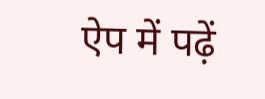ऐप में पढ़ें